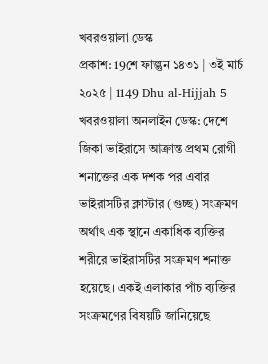খবরওয়ালা ডেস্ক
প্রকাশ: 19শে ফাল্গুন ১৪৩১ | ৩ই মার্চ ২০২৫ | 1149 Dhu al-Hijjah 5
খবরওয়ালা অনলাইন ডেস্ক: দেশে জিকা ভাইরাসে আক্রান্ত প্রথম রোগী শনাক্তের এক দশক পর এবার ভাইরাসটির ক্লাস্টার (গুচ্ছ) সংক্রমণ অর্থাৎ এক স্থানে একাধিক ব্যক্তির শরীরে ভাইরাসটির সংক্রমণ শনাক্ত হয়েছে। একই এলাকার পাঁচ ব্যক্তির সংক্রমণের বিষয়টি জানিয়েছে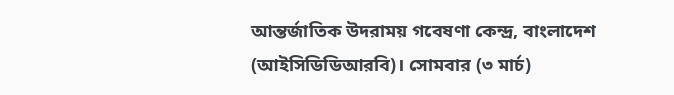আন্তর্জাতিক উদরাময় গবেষণা কেন্দ্র, বাংলাদেশ (আইসিডিডিআরবি)। সোমবার (৩ মার্চ)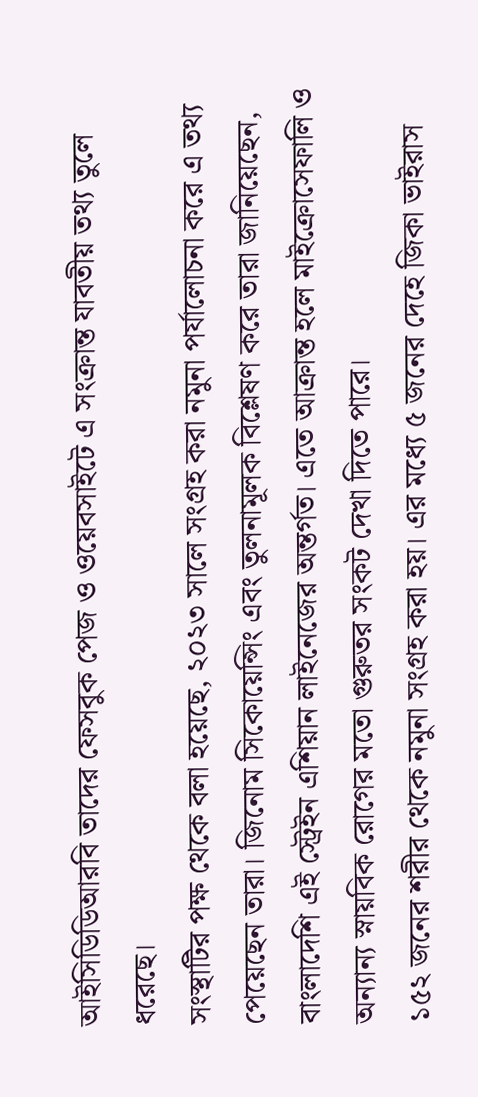আইসিডিডিআরবি তাদের ফেসবুক পেজ ও ওয়েবসাইটে এ সংক্রান্ত যাবতীয় তথ্য তুলে ধরেছে।
সংস্থাটির পক্ষ থেকে বলা হয়েছে, ২০২৩ সালে সংগ্রহ করা নমুনা পর্যালোচনা করে এ তথ্য পেয়েছেন তারা। জিনোম সিকোয়েন্সিং এবং তুলনামূলক বিশ্লেষণ করে তারা জানিয়েছেন, বাংলাদেশি এই স্ট্রেইন এশিয়ান লাইনেজের অন্তর্গত। এতে আক্রান্ত হলে মাইক্রোসেফালি ও অন্যান্য স্নায়বিক রোগের মতো গুরুতর সংকট দেখা দিতে পারে।
১৫২ জনের শরীর থেকে নমুনা সংগ্রহ করা হয়। এর মধ্যে ৫ জনের দেহে জিকা ভাইরাস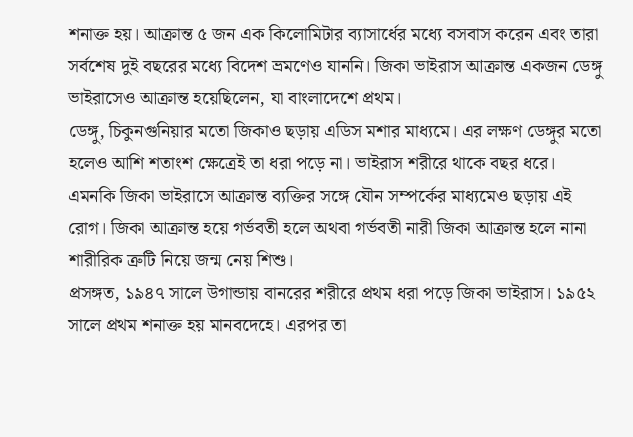শনাক্ত হয়। আক্রান্ত ৫ জন এক কিলোমিটার ব্যাসার্ধের মধ্যে বসবাস করেন এবং তারা সর্বশেষ দুই বছরের মধ্যে বিদেশ ভ্রমণেও যাননি। জিকা ভাইরাস আক্রান্ত একজন ডেঙ্গু ভাইরাসেও আক্রান্ত হয়েছিলেন, যা বাংলাদেশে প্রথম।
ডেঙ্গু, চিকুনগুনিয়ার মতো জিকাও ছড়ায় এডিস মশার মাধ্যমে। এর লক্ষণ ডেঙ্গুর মতো হলেও আশি শতাংশ ক্ষেত্রেই তা ধরা পড়ে না। ভাইরাস শরীরে থাকে বছর ধরে। এমনকি জিকা ভাইরাসে আক্রান্ত ব্যক্তির সঙ্গে যৌন সম্পর্কের মাধ্যমেও ছড়ায় এই রোগ। জিকা আক্রান্ত হয়ে গর্ভবতী হলে অথবা গর্ভবতী নারী জিকা আক্রান্ত হলে নানা শারীরিক ত্রুটি নিয়ে জন্ম নেয় শিশু।
প্রসঙ্গত, ১৯৪৭ সালে উগান্ডায় বানরের শরীরে প্রথম ধরা পড়ে জিকা ভাইরাস। ১৯৫২ সালে প্রথম শনাক্ত হয় মানবদেহে। এরপর তা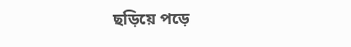ছড়িয়ে পড়ে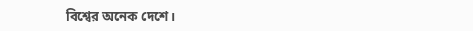বিশ্বের অনেক দেশে।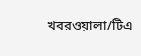খবরওয়ালা/টিএ